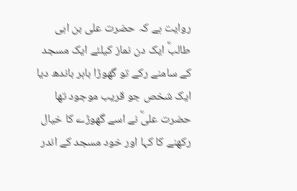روایت ہے کہ حضرت علی بن ابی طالبؓ ایک دن نماز کیلئے ایک مسجد کے سامنے رکے تو گھوڑا باہر باندھ دیا ایک شخص جو قریب موجود تھا حضرت علیؓ نے اسے گھوڑے کا خیال رکھنے کا کہا اور خود مسجد کے اندر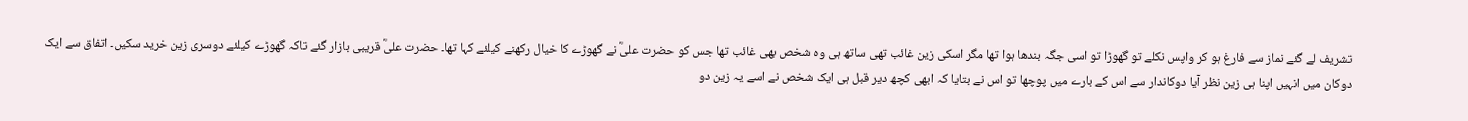تشریف لے گئے نماز سے فارغ ہو کر واپس نکلے تو گھوڑا تو اسی جگہ بندھا ہوا تھا مگر اسکی زین غائب تھی ساتھ ہی وہ شخص بھی غائب تھا جس کو حضرت علیؓ نے گھوڑے کا خیال رکھنے کیلئے کہا تھا۔ حضرت علیؓ قریبی بازار گئے تاکہ گھوڑے کیلئے دوسری زین خرید سکیں۔ اتفاق سے ایک دوکان میں انہیں اپنا ہی زین نظر آیا دوکاندار سے اس کے بارے میں پوچھا تو اس نے بتایا کہ ابھی کچھ دیر قبل ہی ایک شخص نے اسے یہ زین دو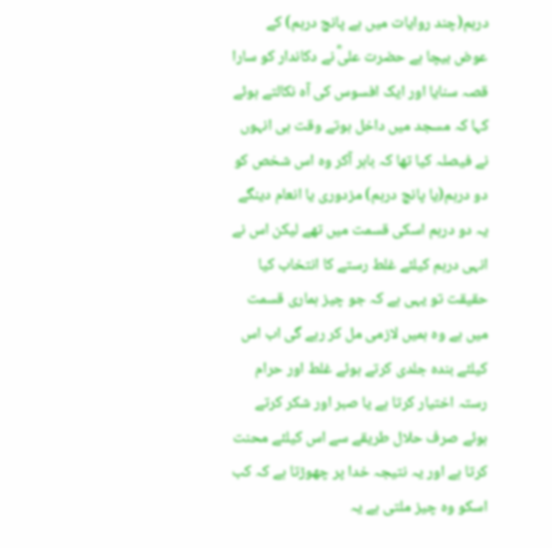درہم(چند روایات میں ہے پانچ درہم) کے عوض بیچا ہے حضرت علیؓ نے دکاندار کو سارا قصہ سنایا اور ایک افسوس کی آہ نکالتے ہوئے کہا کہ مسجد میں داخل ہوتے وقت ہی انہوں نے فیصلہ کیا تھا کہ باہر آکر وہ اس شخص کو دو درہم(یا پانچ درہم) مزدوری یا انعام دینگے یہ دو درہم اسکی قسمت میں تھے لیکن اس نے انہی درہم کیلئے غلط رستے کا انتخاب کیا حقیقت تو یہی ہے کہ جو چیز ہماری قسمت میں ہے وہ ہمیں لازمی مل کر رہے گی اب اس کیلئے بندہ جلدی کرتے ہوئے غلط اور حرام رستہ اختیار کرتا ہے یا صبر اور شکر کرتے ہوئے صرف حلال طریقے سے اس کیلئے محنت کرتا ہے اور یہ نتیجہ خدا پر چھوڑتا ہے کہ کب اسکو وہ چیز ملتی ہے یہ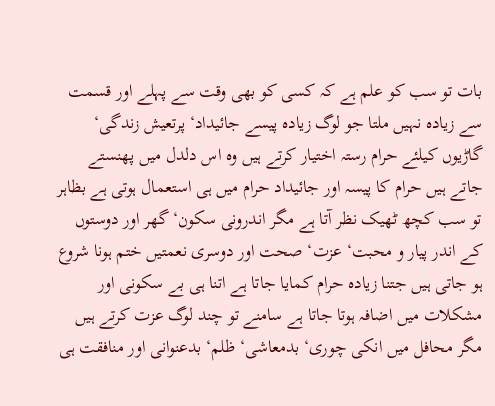بات تو سب کو علم ہے کہ کسی کو بھی وقت سے پہلے اور قسمت سے زیادہ نہیں ملتا جو لوگ زیادہ پیسے جائیداد‘ پرتعیش زندگی‘ گاڑیوں کیلئے حرام رستہ اختیار کرتے ہیں وہ اس دلدل میں پھنستے جاتے ہیں حرام کا پیسہ اور جائیداد حرام میں ہی استعمال ہوتی ہے بظاہر تو سب کچھ ٹھیک نظر آتا ہے مگر اندرونی سکون‘ گھر اور دوستوں کے اندر پیار و محبت‘ عزت‘ صحت اور دوسری نعمتیں ختم ہونا شروع ہو جاتی ہیں جتنا زیادہ حرام کمایا جاتا ہے اتنا ہی بے سکونی اور مشکلات میں اضافہ ہوتا جاتا ہے سامنے تو چند لوگ عزت کرتے ہیں مگر محافل میں انکی چوری‘ بدمعاشی‘ ظلم‘ بدعنوانی اور منافقت ہی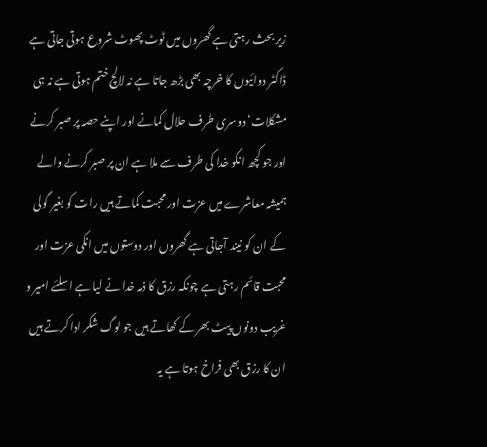زیر بحث رہتی ہے گھروں میں ٹوٹ پھوٹ شروع ہوتی جاتی ہے ڈاکٹر دوائیوں کا خرچہ بھی بڑھ جاتا ہے نہ لالچ ختم ہوتی ہے نہ ہی مشکلات‘ دوسری طرف حلال کمانے اور اپنے حصہ پر صبر کرنے اور جو کچھ انکو خدا کی طرف سے ملا ہے ان پر صبر کرنے والے ہمیشہ معاشرے میں عزت اور محبت کماتے ہیں رات کو بغیر گولی کے ان کو نیند آجاتی ہے گھروں اور دوستوں میں انکی عزت اور محبت قائم رہتی ہے چونکہ رزق کا ذمہ خدا نے لیا ہے اسلئے امیر و غریب دونوں پیٹ بھر کے کھاتے ہیں جو لوگ شکر ادا کرتے ہیں ان کا رزق بھی فراخ ہوتا ہے یہ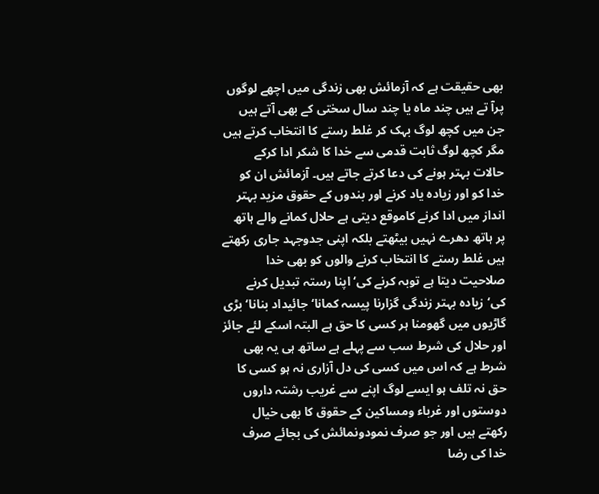بھی حقیقت ہے کہ آزمائش بھی زندگی میں اچھے لوگوں پرآ تے ہیں چند ماہ یا چند سال سختی کے بھی آتے ہیں جن میں کچھ لوگ بہک کر غلط رستے کا انتخاب کرتے ہیں مگر کچھ لوگ ثابت قدمی سے خدا کا شکر ادا کرکے حالات بہتر ہونے کی دعا کرتے جاتے ہیں۔ آزمائش ان کو خدا کو اور زیادہ یاد کرنے اور بندوں کے حقوق مزید بہتر انداز میں ادا کرنے کاموقع دیتی ہے حلال کمانے والے ہاتھ پر ہاتھ دھرے نہیں بیٹھتے بلکہ اپنی جدوجہد جاری رکھتے ہیں غلط رستے کا انتخاب کرنے والوں کو بھی خدا صلاحیت دیتا ہے توبہ کرنے کی‘ اپنا رستہ تبدیل کرنے کی‘زیادہ بہتر زندگی گزارنا پیسہ کمانا‘ جائیداد بنانا‘ بڑی گاڑیوں میں گھومنا ہر کسی کا حق ہے البتہ اسکے لئے جائز اور حلال کی شرط سب سے پہلے ہے ساتھ ہی یہ بھی شرط ہے کہ اس میں کسی کی دل آزاری نہ ہو کسی کا حق نہ تلف ہو ایسے لوگ اپنے سے غریب رشتہ داروں دوستوں اور غرباء ومساکین کے حقوق کا بھی خیال رکھتے ہیں اور جو صرف نمودونمائش کی بجائے صرف خدا کی رضا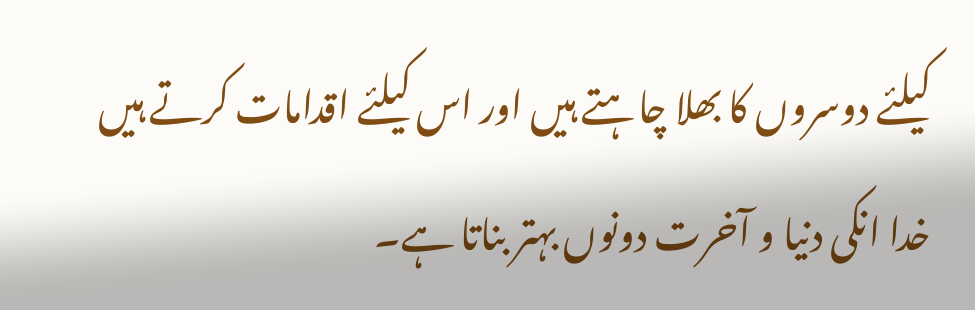کیلئے دوسروں کا بھلا چاہتے ہیں اور اس کیلئے اقدامات کرتے ہیں خدا انکی دنیا و آخرت دونوں بہتر بناتا ہے۔